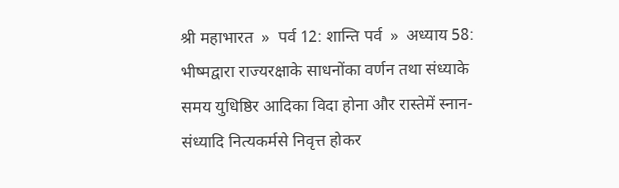श्री महाभारत  »  पर्व 12: शान्ति पर्व  »  अध्याय 58: भीष्मद्वारा राज्यरक्षाके साधनोंका वर्णन तथा संध्याके समय युधिष्ठिर आदिका विदा होना और रास्तेमें स्नान-संध्यादि नित्यकर्मसे निवृत्त होकर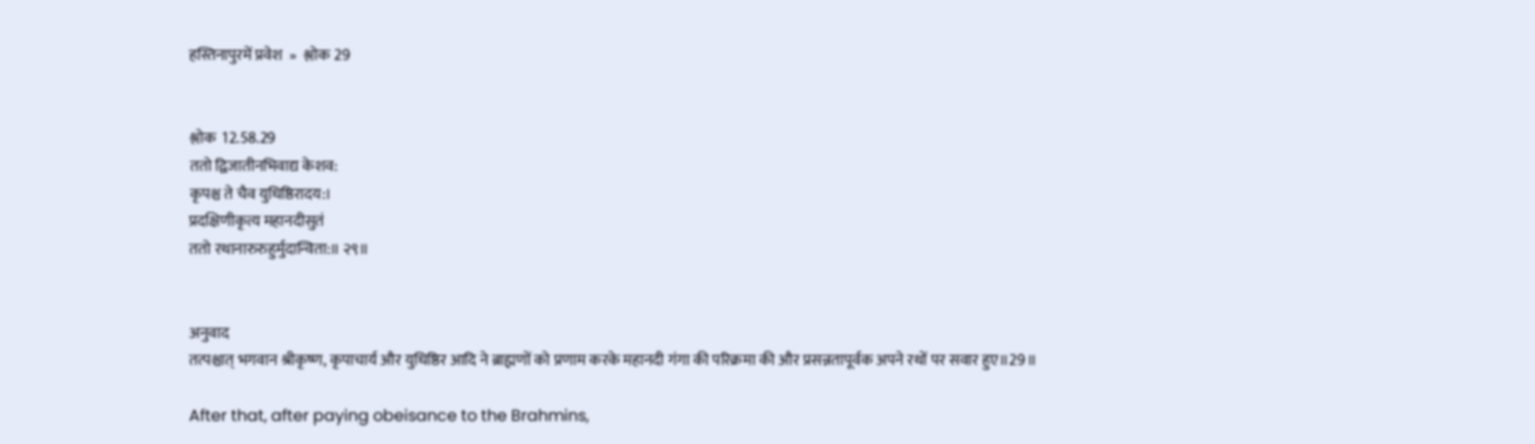हस्तिनापुरमें प्रवेश  »  श्लोक 29


श्लोक  12.58.29
ततो द्विजातीनभिवाद्य केशव:
कृपश्च ते चैव युधिष्ठिरादय:।
प्रदक्षिणीकृत्य महानदीसुतं
ततो रथानारुरुहुर्मुदान्विता:॥ २९॥


अनुवाद
तत्पश्चात् भगवान श्रीकृष्ण, कृपाचार्य और युधिष्ठिर आदि ने ब्राह्मणों को प्रणाम करके महानदी गंगा की परिक्रमा की और प्रसन्नतापूर्वक अपने रथों पर सवार हुए॥29॥

After that, after paying obeisance to the Brahmins,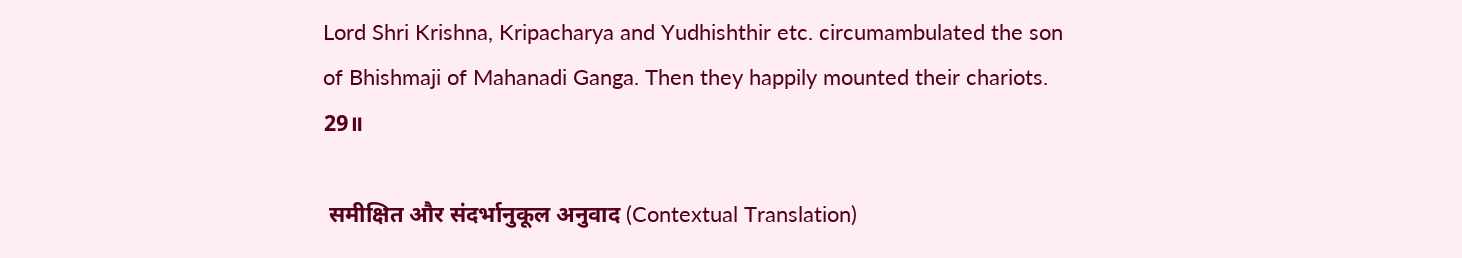Lord Shri Krishna, Kripacharya and Yudhishthir etc. circumambulated the son of Bhishmaji of Mahanadi Ganga. Then they happily mounted their chariots. 29॥

 समीक्षित और संदर्भानुकूल अनुवाद (Contextual Translation)